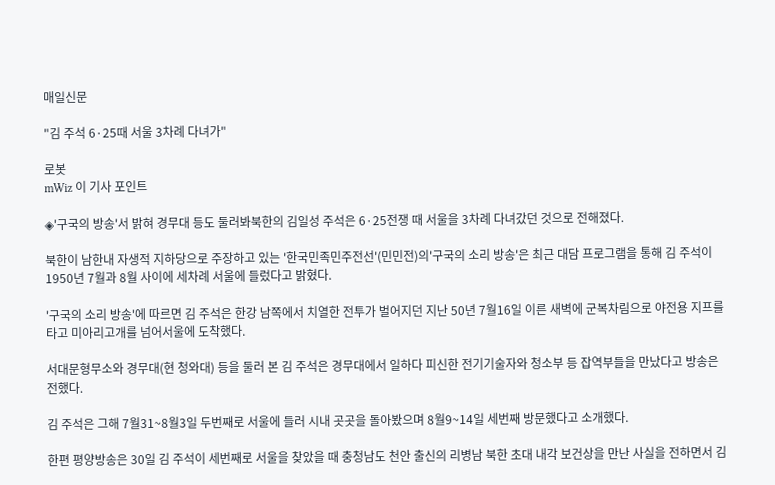매일신문

"김 주석 6·25때 서울 3차례 다녀가"

로봇
mWiz 이 기사 포인트

◈'구국의 방송'서 밝혀 경무대 등도 둘러봐북한의 김일성 주석은 6·25전쟁 때 서울을 3차례 다녀갔던 것으로 전해졌다.

북한이 남한내 자생적 지하당으로 주장하고 있는 '한국민족민주전선'(민민전)의'구국의 소리 방송'은 최근 대담 프로그램을 통해 김 주석이 1950년 7월과 8월 사이에 세차례 서울에 들렀다고 밝혔다.

'구국의 소리 방송'에 따르면 김 주석은 한강 남쪽에서 치열한 전투가 벌어지던 지난 50년 7월16일 이른 새벽에 군복차림으로 야전용 지프를 타고 미아리고개를 넘어서울에 도착했다.

서대문형무소와 경무대(현 청와대) 등을 둘러 본 김 주석은 경무대에서 일하다 피신한 전기기술자와 청소부 등 잡역부들을 만났다고 방송은 전했다.

김 주석은 그해 7월31~8월3일 두번째로 서울에 들러 시내 곳곳을 돌아봤으며 8월9~14일 세번째 방문했다고 소개했다.

한편 평양방송은 30일 김 주석이 세번째로 서울을 찾았을 때 충청남도 천안 출신의 리병남 북한 초대 내각 보건상을 만난 사실을 전하면서 김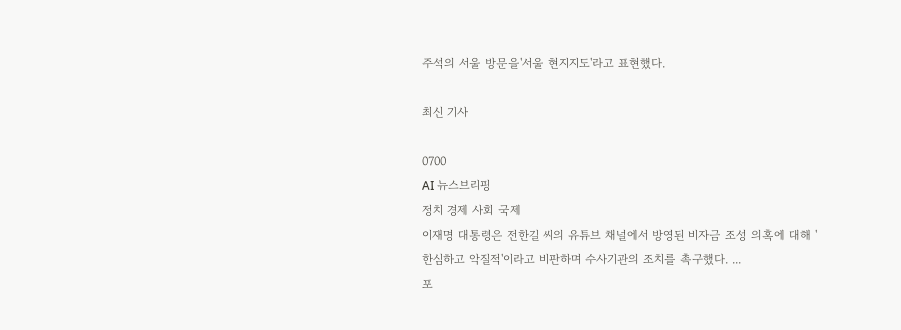주석의 서울 방문을'서울 현지지도'라고 표현했다.

최신 기사

0700
AI 뉴스브리핑
정치 경제 사회 국제
이재명 대통령은 전한길 씨의 유튜브 채널에서 방영된 비자금 조성 의혹에 대해 '한심하고 악질적'이라고 비판하며 수사기관의 조치를 촉구했다. ...
포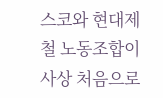스코와 현대제철 노동조합이 사상 처음으로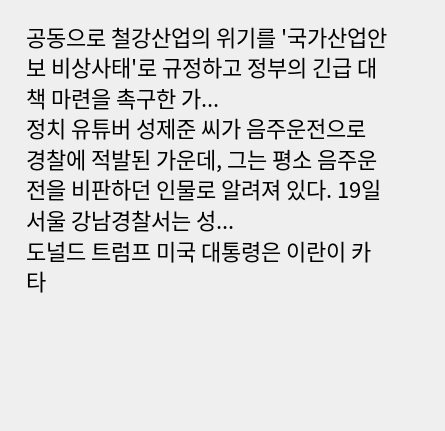공동으로 철강산업의 위기를 '국가산업안보 비상사태'로 규정하고 정부의 긴급 대책 마련을 촉구한 가...
정치 유튜버 성제준 씨가 음주운전으로 경찰에 적발된 가운데, 그는 평소 음주운전을 비판하던 인물로 알려져 있다. 19일 서울 강남경찰서는 성...
도널드 트럼프 미국 대통령은 이란이 카타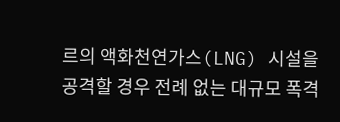르의 액화천연가스(LNG) 시설을 공격할 경우 전례 없는 대규모 폭격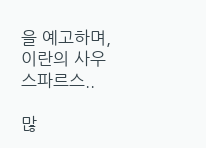을 예고하며, 이란의 사우스파르스..

많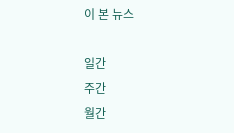이 본 뉴스

일간
주간
월간